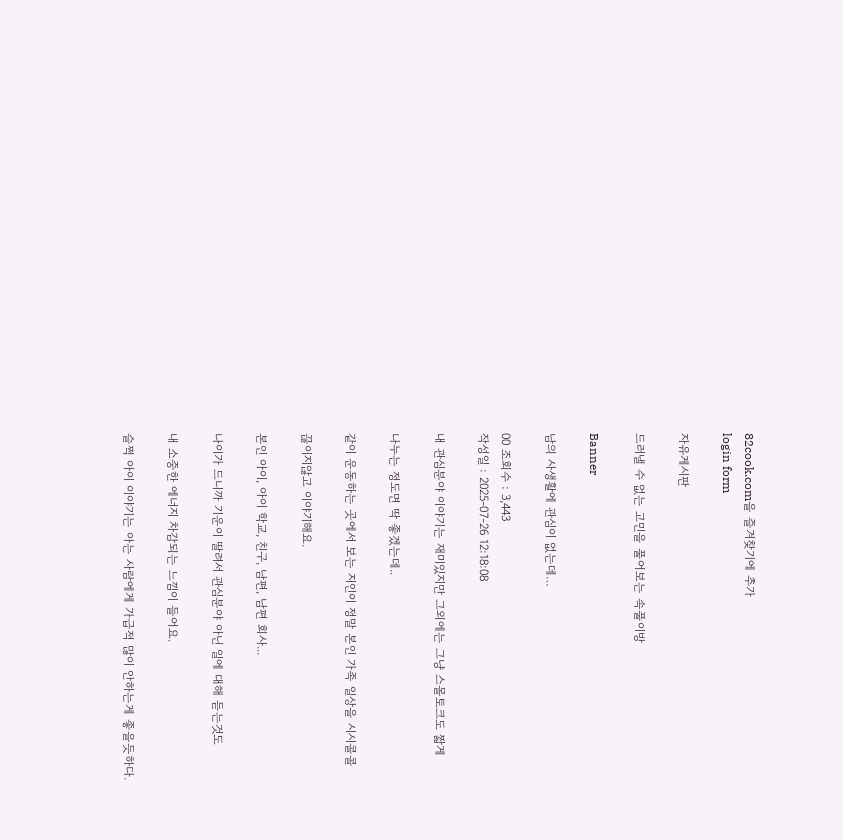82cook.com을 즐겨찾기에 추가
login form

자유게시판

드러낼 수 없는 고민을 풀어보는 속풀이방

Banner

남의 사생활에 관심이 없는데…

00 조회수 : 3,443
작성일 : 2025-07-26 12:18:08

내 관심분야 이야기는 재미있지만 그외에는 그냥 스몰토크도 짧게

나누는 정도면 딱 좋겠는데..

같이 운동하는 곳에서 보는 지인이 정말 본인 가족 일상을 시시콜콜

끊이지않고 이야기해요.

본인 아이, 아이 학교, 친구, 남편, 남편 회사...

나이가 드니까 기운이 딸려서 관심분야 아닌 일에 대해 듣는것도

내 소중한 에너지 차감되는 느낌이 들어요.

슬쩍 아이 이야기는 아는 사람에게 가급적 많이 안하는게 좋을듯하다.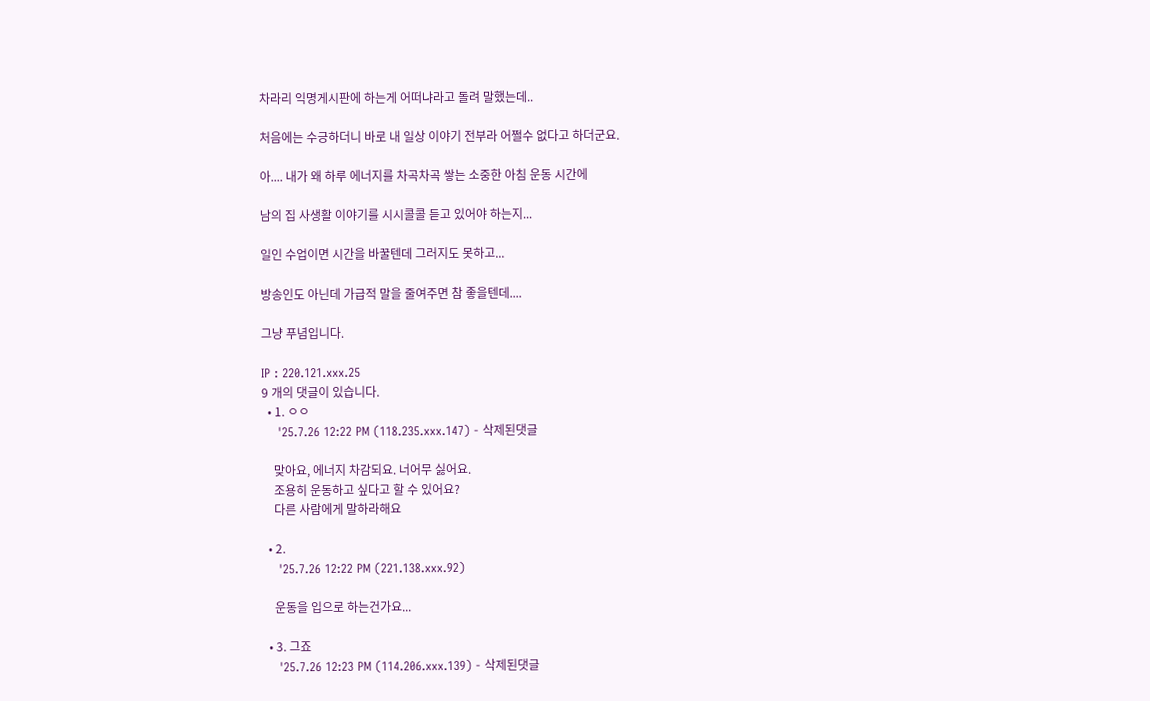차라리 익명게시판에 하는게 어떠냐라고 돌려 말했는데..

처음에는 수긍하더니 바로 내 일상 이야기 전부라 어쩔수 없다고 하더군요.

아.... 내가 왜 하루 에너지를 차곡차곡 쌓는 소중한 아침 운동 시간에

남의 집 사생활 이야기를 시시콜콜 듣고 있어야 하는지...

일인 수업이면 시간을 바꿀텐데 그러지도 못하고...

방송인도 아닌데 가급적 말을 줄여주면 참 좋을텐데....

그냥 푸념입니다.

IP : 220.121.xxx.25
9 개의 댓글이 있습니다.
  • 1. ㅇㅇ
    '25.7.26 12:22 PM (118.235.xxx.147) - 삭제된댓글

    맞아요, 에너지 차감되요. 너어무 싫어요.
    조용히 운동하고 싶다고 할 수 있어요?
    다른 사람에게 말하라해요

  • 2.
    '25.7.26 12:22 PM (221.138.xxx.92)

    운동을 입으로 하는건가요...

  • 3. 그죠
    '25.7.26 12:23 PM (114.206.xxx.139) - 삭제된댓글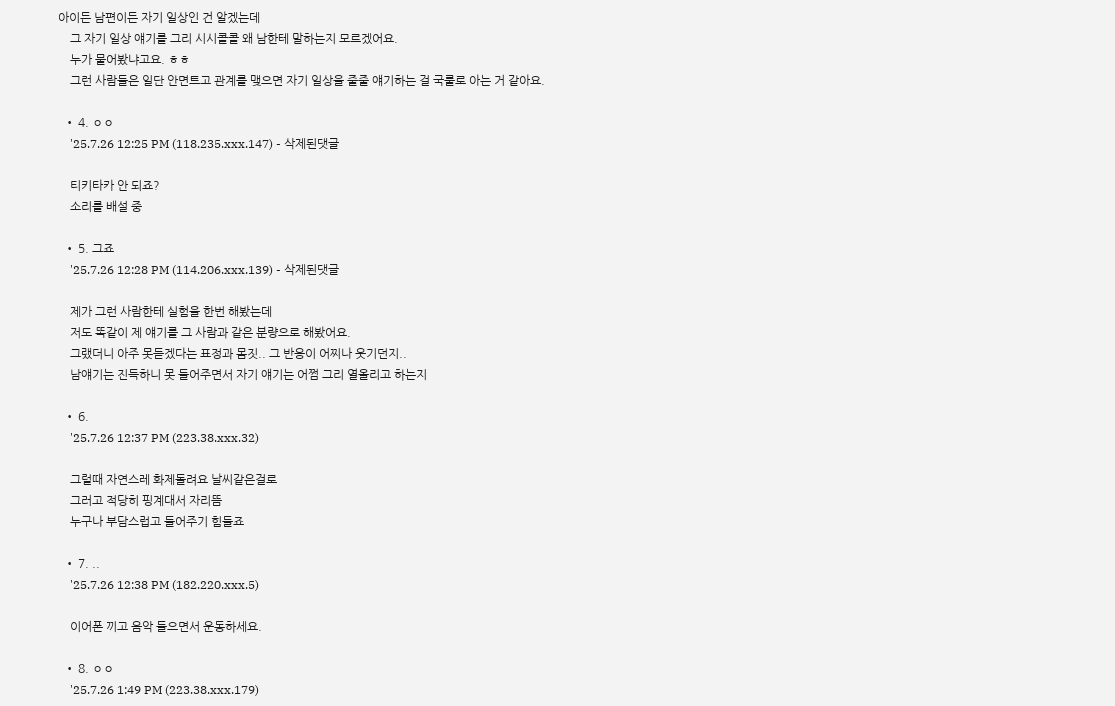아이든 남편이든 자기 일상인 건 알겠는데
    그 자기 일상 얘기를 그리 시시콜콜 왜 남한테 말하는지 모르겠어요.
    누가 물어봤냐고요. ㅎㅎ
    그런 사람들은 일단 안면트고 관계를 맺으면 자기 일상을 줄줄 얘기하는 걸 국룰로 아는 거 같아요.

  • 4. ㅇㅇ
    '25.7.26 12:25 PM (118.235.xxx.147) - 삭제된댓글

    티키타카 안 되죠?
    소리를 배설 중

  • 5. 그죠
    '25.7.26 12:28 PM (114.206.xxx.139) - 삭제된댓글

    제가 그런 사람한테 실험을 한번 해봤는데
    저도 똑같이 제 얘기를 그 사람과 같은 분량으로 해봤어요.
    그랬더니 아주 못듣겠다는 표정과 몸짓.. 그 반응이 어찌나 웃기던지..
    남얘기는 진득하니 못 들어주면서 자기 얘기는 어쩜 그리 열올리고 하는지

  • 6.
    '25.7.26 12:37 PM (223.38.xxx.32)

    그럴때 자연스레 화제돌려요 날씨같은걸로
    그러고 적당히 핑계대서 자리뜸
    누구나 부담스럽고 들어주기 힘들죠

  • 7. ..
    '25.7.26 12:38 PM (182.220.xxx.5)

    이어폰 끼고 음악 들으면서 운동하세요.

  • 8. ㅇㅇ
    '25.7.26 1:49 PM (223.38.xxx.179)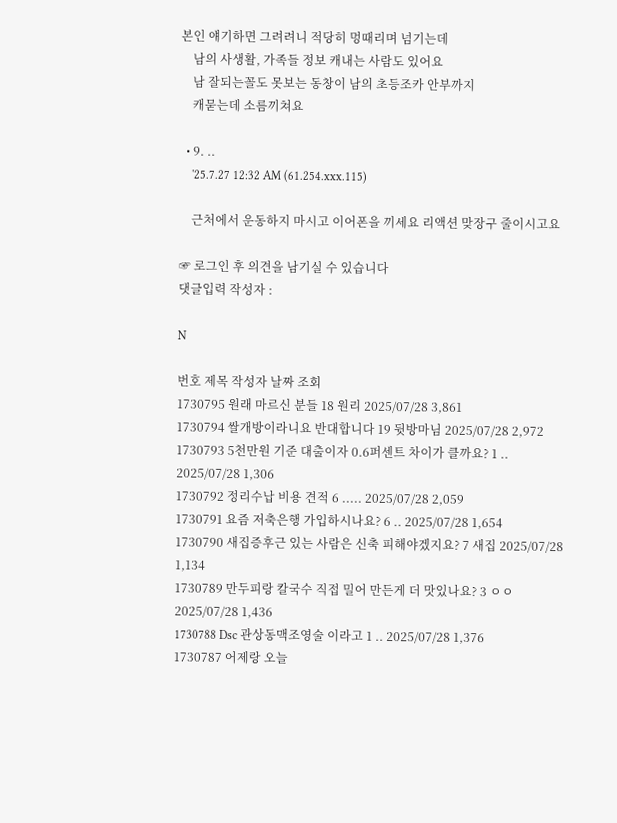본인 얘기하면 그려려니 적당히 멍때리며 넘기는데
    남의 사생활, 가족들 정보 캐내는 사람도 있어요
    남 잘되는꼴도 못보는 동창이 남의 초등조카 안부까지
    캐묻는데 소름끼쳐요

  • 9. ..
    '25.7.27 12:32 AM (61.254.xxx.115)

    근처에서 운동하지 마시고 이어폰을 끼세요 리액션 맞장구 줄이시고요

☞ 로그인 후 의견을 남기실 수 있습니다
댓글입력 작성자 :

N

번호 제목 작성자 날짜 조회
1730795 원래 마르신 분들 18 원리 2025/07/28 3,861
1730794 쌀개방이라니요 반대합니다 19 뒷방마님 2025/07/28 2,972
1730793 5천만원 기준 대출이자 0.6퍼센트 차이가 클까요? 1 .. 2025/07/28 1,306
1730792 정리수납 비용 견적 6 ..... 2025/07/28 2,059
1730791 요즘 저축은행 가입하시나요? 6 .. 2025/07/28 1,654
1730790 새집증후근 있는 사람은 신축 피해야겠지요? 7 새집 2025/07/28 1,134
1730789 만두피랑 칼국수 직접 밀어 만든게 더 맛있나요? 3 ㅇㅇ 2025/07/28 1,436
1730788 Dsc 관상동맥조영술 이라고 1 .. 2025/07/28 1,376
1730787 어제랑 오늘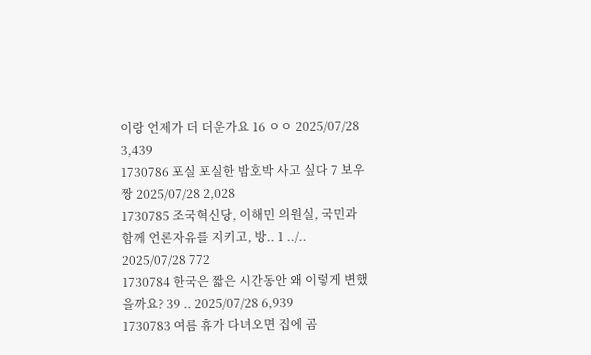이랑 언제가 더 더운가요 16 ㅇㅇ 2025/07/28 3,439
1730786 포실 포실한 밤호박 사고 싶다 7 보우짱 2025/07/28 2,028
1730785 조국혁신당, 이해민 의원실, 국민과 함께 언론자유를 지키고, 방.. 1 ../.. 2025/07/28 772
1730784 한국은 짧은 시간동안 왜 이렇게 변했을까요? 39 .. 2025/07/28 6,939
1730783 여름 휴가 다녀오면 집에 곰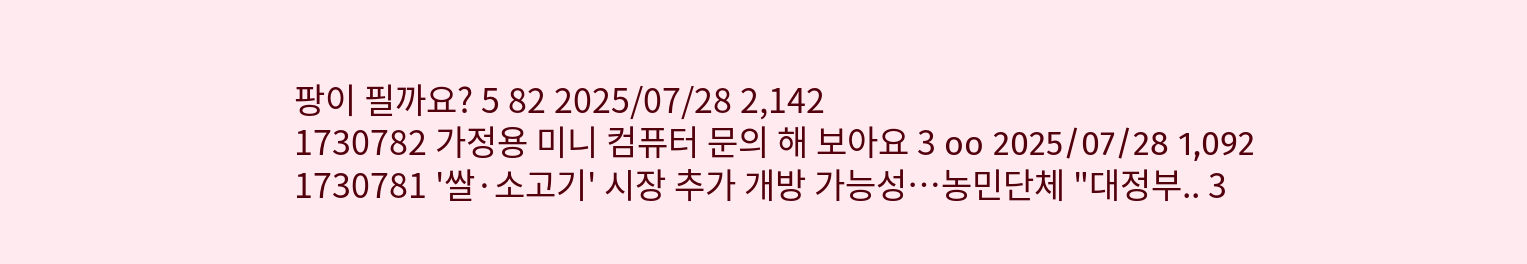팡이 필까요? 5 82 2025/07/28 2,142
1730782 가정용 미니 컴퓨터 문의 해 보아요 3 oo 2025/07/28 1,092
1730781 '쌀·소고기' 시장 추가 개방 가능성…농민단체 "대정부.. 3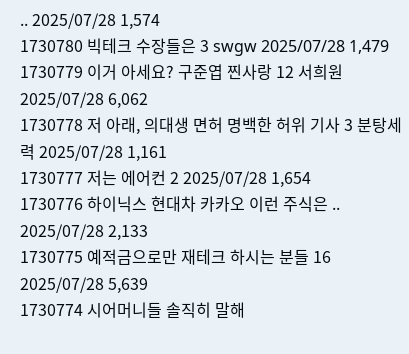.. 2025/07/28 1,574
1730780 빅테크 수장들은 3 swgw 2025/07/28 1,479
1730779 이거 아세요? 구준엽 찐사랑 12 서희원 2025/07/28 6,062
1730778 저 아래, 의대생 면허 명백한 허위 기사 3 분탕세력 2025/07/28 1,161
1730777 저는 에어컨 2 2025/07/28 1,654
1730776 하이닉스 현대차 카카오 이런 주식은 .. 2025/07/28 2,133
1730775 예적금으로만 재테크 하시는 분들 16 2025/07/28 5,639
1730774 시어머니들 솔직히 말해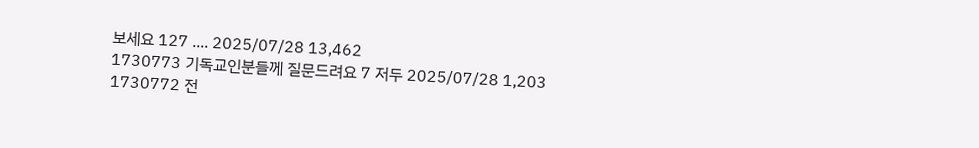보세요 127 .... 2025/07/28 13,462
1730773 기독교인분들께 질문드려요 7 저두 2025/07/28 1,203
1730772 전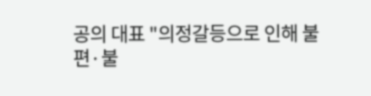공의 대표 "의정갈등으로 인해 불편·불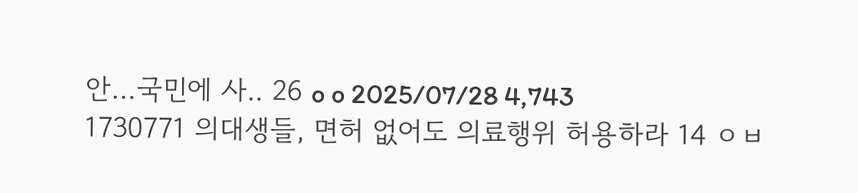안…국민에 사.. 26 o o 2025/07/28 4,743
1730771 의대생들, 면허 없어도 의료행위 허용하라 14 ㅇㅂ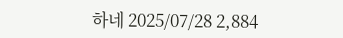하네 2025/07/28 2,884